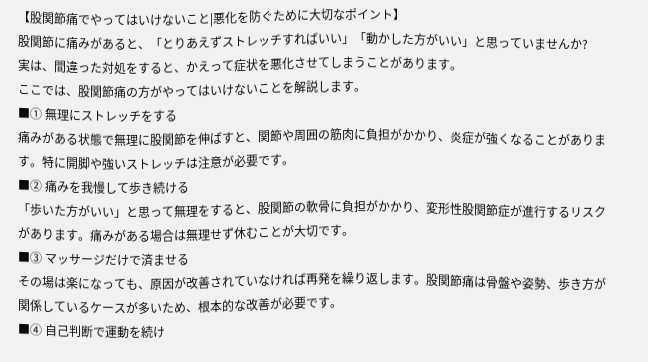【股関節痛でやってはいけないこと|悪化を防ぐために大切なポイント】
股関節に痛みがあると、「とりあえずストレッチすればいい」「動かした方がいい」と思っていませんか?
実は、間違った対処をすると、かえって症状を悪化させてしまうことがあります。
ここでは、股関節痛の方がやってはいけないことを解説します。
■① 無理にストレッチをする
痛みがある状態で無理に股関節を伸ばすと、関節や周囲の筋肉に負担がかかり、炎症が強くなることがあります。特に開脚や強いストレッチは注意が必要です。
■② 痛みを我慢して歩き続ける
「歩いた方がいい」と思って無理をすると、股関節の軟骨に負担がかかり、変形性股関節症が進行するリスクがあります。痛みがある場合は無理せず休むことが大切です。
■③ マッサージだけで済ませる
その場は楽になっても、原因が改善されていなければ再発を繰り返します。股関節痛は骨盤や姿勢、歩き方が関係しているケースが多いため、根本的な改善が必要です。
■④ 自己判断で運動を続け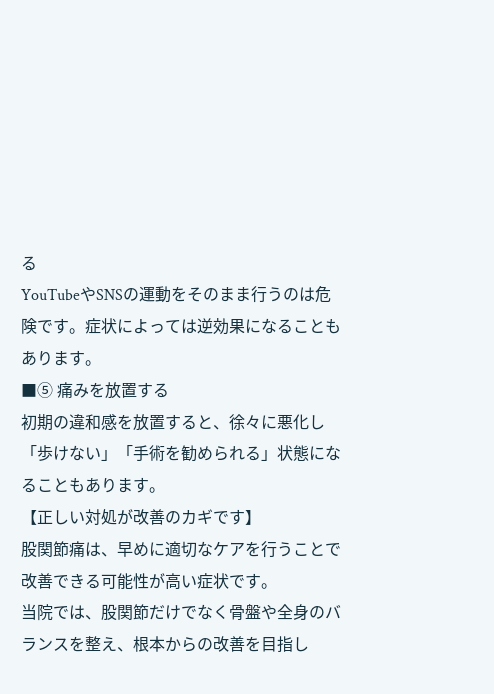る
YouTubeやSNSの運動をそのまま行うのは危険です。症状によっては逆効果になることもあります。
■⑤ 痛みを放置する
初期の違和感を放置すると、徐々に悪化し「歩けない」「手術を勧められる」状態になることもあります。
【正しい対処が改善のカギです】
股関節痛は、早めに適切なケアを行うことで改善できる可能性が高い症状です。
当院では、股関節だけでなく骨盤や全身のバランスを整え、根本からの改善を目指し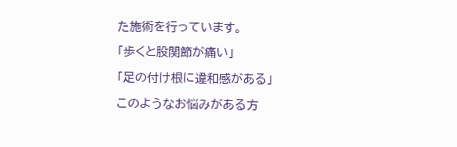た施術を行っています。
「歩くと股関節が痛い」
「足の付け根に違和感がある」
このようなお悩みがある方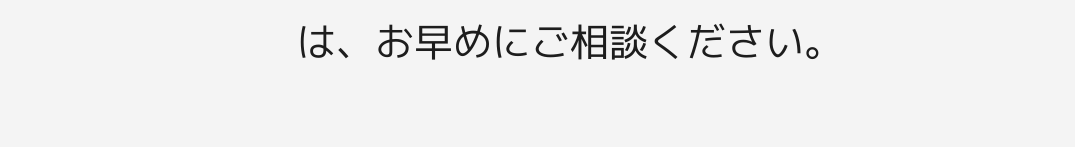は、お早めにご相談ください。